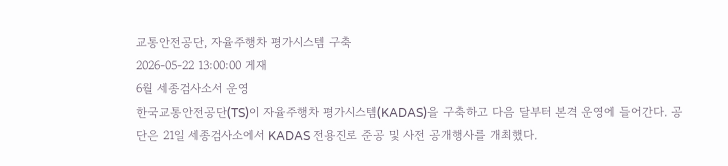교통안전공단, 자율주행차 평가시스템 구축
2026-05-22 13:00:00 게재
6월 세종검사소서 운영
한국교통안전공단(TS)이 자율주행차 평가시스템(KADAS)을 구축하고 다음 달부터 본격 운영에 들어간다. 공단은 21일 세종검사소에서 KADAS 전용진로 준공 및 사전 공개행사를 개최했다.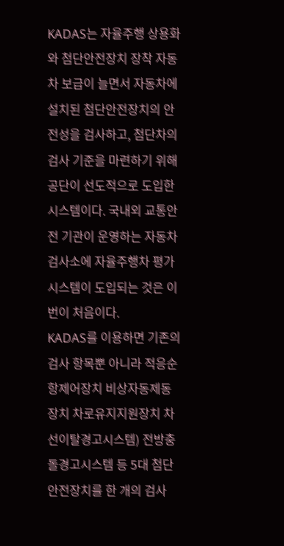KADAS는 자율주행 상용화와 첨단안전장치 장착 자동차 보급이 늘면서 자동차에 설치된 첨단안전장치의 안전성을 검사하고, 첨단차의 검사 기준을 마련하기 위해 공단이 선도적으로 도입한 시스템이다. 국내외 교통안전 기관이 운영하는 자동차검사소에 자율주행차 평가시스템이 도입되는 것은 이번이 처음이다.
KADAS를 이용하면 기존의 검사 항목뿐 아니라 적응순항제어장치 비상자동제동장치 차로유지지원장치 차선이탈경고시스템) 전방충돌경고시스템 등 5대 첨단안전장치를 한 개의 검사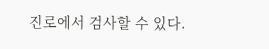진로에서 검사할 수 있다.